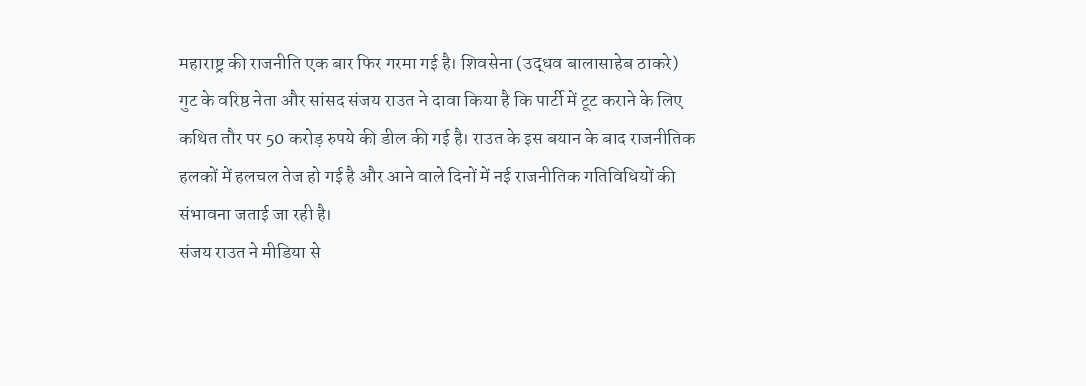महाराष्ट्र की राजनीति एक बार फिर गरमा गई है। शिवसेना (उद्धव बालासाहेब ठाकरे) गुट के वरिष्ठ नेता और सांसद संजय राउत ने दावा किया है कि पार्टी में टूट कराने के लिए कथित तौर पर 50 करोड़ रुपये की डील की गई है। राउत के इस बयान के बाद राजनीतिक हलकों में हलचल तेज हो गई है और आने वाले दिनों में नई राजनीतिक गतिविधियों की संभावना जताई जा रही है।
संजय राउत ने मीडिया से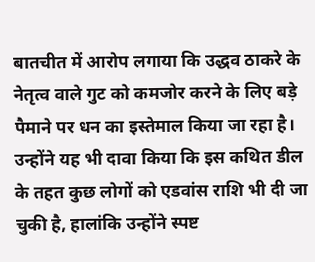बातचीत में आरोप लगाया कि उद्धव ठाकरे के नेतृत्व वाले गुट को कमजोर करने के लिए बड़े पैमाने पर धन का इस्तेमाल किया जा रहा है। उन्होंने यह भी दावा किया कि इस कथित डील के तहत कुछ लोगों को एडवांस राशि भी दी जा चुकी है, हालांकि उन्होंने स्पष्ट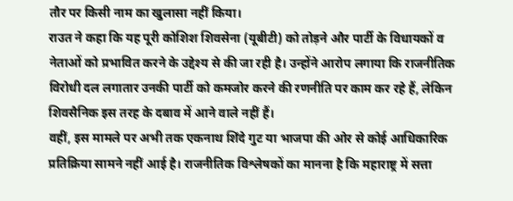तौर पर किसी नाम का खुलासा नहीं किया।
राउत ने कहा कि यह पूरी कोशिश शिवसेना (यूबीटी) को तोड़ने और पार्टी के विधायकों व नेताओं को प्रभावित करने के उद्देश्य से की जा रही है। उन्होंने आरोप लगाया कि राजनीतिक विरोधी दल लगातार उनकी पार्टी को कमजोर करने की रणनीति पर काम कर रहे हैं, लेकिन शिवसैनिक इस तरह के दबाव में आने वाले नहीं हैं।
वहीं, इस मामले पर अभी तक एकनाथ शिंदे गुट या भाजपा की ओर से कोई आधिकारिक प्रतिक्रिया सामने नहीं आई है। राजनीतिक विश्लेषकों का मानना है कि महाराष्ट्र में सत्ता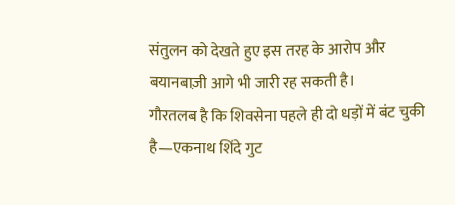संतुलन को देखते हुए इस तरह के आरोप और बयानबाज़ी आगे भी जारी रह सकती है।
गौरतलब है कि शिवसेना पहले ही दो धड़ों में बंट चुकी है—एकनाथ शिंदे गुट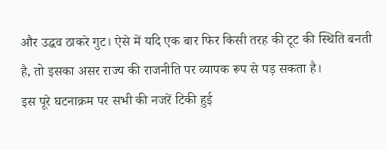और उद्धव ठाकरे गुट। ऐसे में यदि एक बार फिर किसी तरह की टूट की स्थिति बनती है, तो इसका असर राज्य की राजनीति पर व्यापक रूप से पड़ सकता है।
इस पूरे घटनाक्रम पर सभी की नजरें टिकी हुई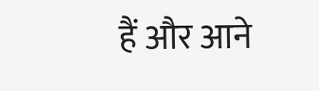हैं और आने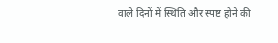वाले दिनों में स्थिति और स्पष्ट होने की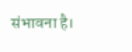संभावना है।